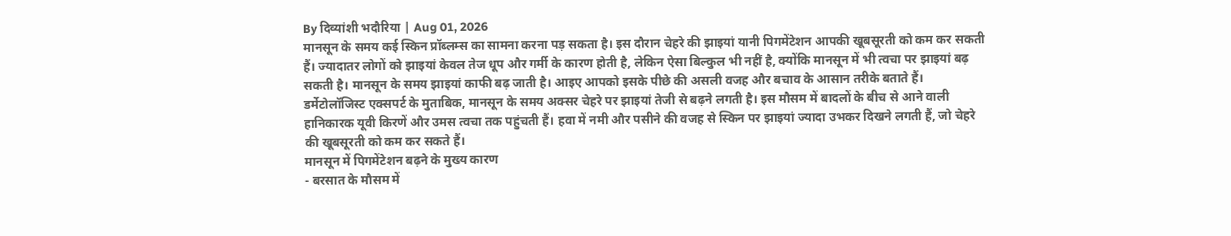By दिव्यांशी भदौरिया | Aug 01, 2026
मानसून के समय कई स्किन प्रॉब्लम्स का सामना करना पड़ सकता है। इस दौरान चेहरे की झाइयां यानी पिगमेंटेशन आपकी खूबसूरती को कम कर सकती हैं। ज्यादातर लोगों को झाइयां केवल तेज धूप और गर्मी के कारण होती है, लेकिन ऐसा बिल्कुल भी नहीं है, क्योंकि मानसून में भी त्वचा पर झाइयां बढ़ सकती है। मानसून के समय झाइयां काफी बढ़ जाती है। आइए आपको इसके पीछे की असली वजह और बचाव के आसान तरीके बताते हैं।
डर्मेटोलॉजिस्ट एक्सपर्ट के मुताबिक, मानसून के समय अक्सर चेहरे पर झाइयां तेजी से बढ़ने लगती है। इस मौसम में बादलों के बीच से आने वाली हानिकारक यूवी किरणें और उमस त्वचा तक पहुंचती हैं। हवा में नमी और पसीने की वजह से स्किन पर झाइयां ज्यादा उभकर दिखने लगती हैं, जो चेहरे की खूबसूरती को कम कर सकते हैं।
मानसून में पिगमेंटेशन बढ़ने के मुख्य कारण
- बरसात के मौसम में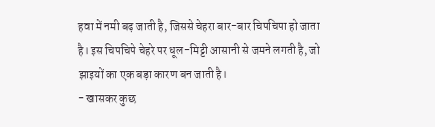हवा में नमी बढ़ जाती है, जिससे चेहरा बार-बार चिपचिपा हो जाता है। इस चिपचिपे चेहरे पर धूल-मिट्टी आसानी से जमने लगती है, जो झाइयों का एक बड़ा कारण बन जाती है।
- खासकर कुछ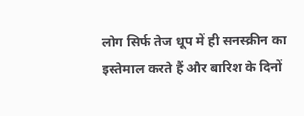लोग सिर्फ तेज धूप में ही सनस्क्रीन का इस्तेमाल करते हैं और बारिश के दिनों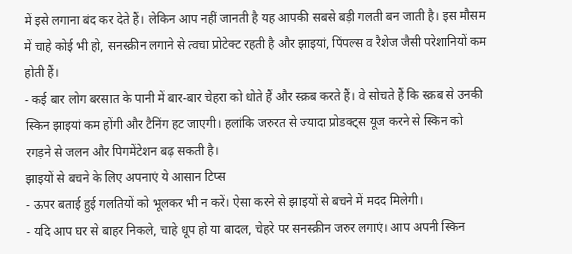में इसे लगाना बंद कर देते हैं। लेकिन आप नहीं जानती है यह आपकी सबसे बड़ी गलती बन जाती है। इस मौसम में चाहे कोई भी हो, सनस्क्रीन लगाने से त्वचा प्रोटेक्ट रहती है और झाइयां, पिंपल्स व रैशेज जैसी परेशानियों कम होती हैं।
- कई बार लोग बरसात के पानी में बार-बार चेहरा को धोते हैं और स्क्रब करते हैं। वे सोचते हैं कि स्क्रब से उनकी स्किन झाइयां कम होंगी और टैनिंग हट जाएगी। हलांकि जरुरत से ज्यादा प्रोडक्ट्स यूज करने से स्किन को रगड़ने से जलन और पिगमेंटेशन बढ़ सकती है।
झाइयों से बचने के लिए अपनाएं ये आसान टिप्स
- ऊपर बताई हुई गलतियों को भूलकर भी न करें। ऐसा करने से झाइयों से बचने में मदद मिलेगी।
- यदि आप घर से बाहर निकले, चाहे धूप हो या बादल, चेहरे पर सनस्क्रीन जरुर लगाएं। आप अपनी स्किन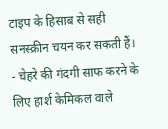टाइप के हिसाब से सही सनस्क्रीन चयन कर सकती हैं।
- चेहरे की गंदगी साफ करने के लिए हार्श केमिकल वाले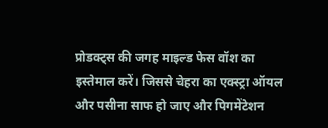प्रोडक्ट्स की जगह माइल्ड फेस वॉश का इस्तेमाल करें। जिससे चेहरा का एक्स्ट्रा ऑयल और पसीना साफ हो जाए और पिगमेंटेशन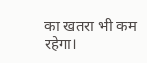का खतरा भी कम रहेगा।